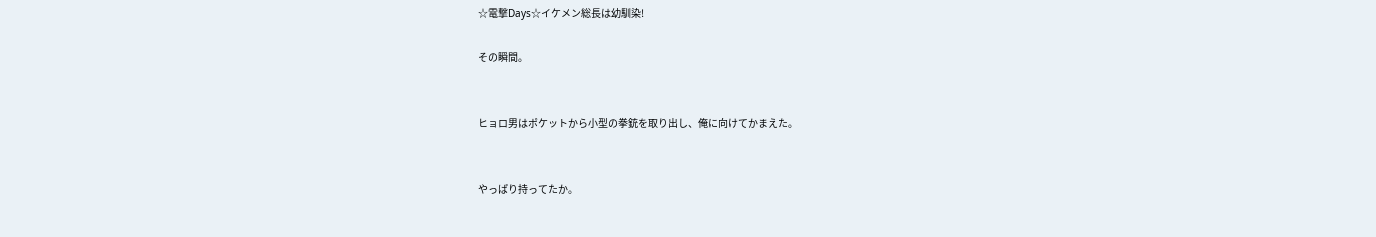☆電撃Days☆イケメン総長は幼馴染!

その瞬間。


ヒョロ男はポケットから小型の拳銃を取り出し、俺に向けてかまえた。


やっぱり持ってたか。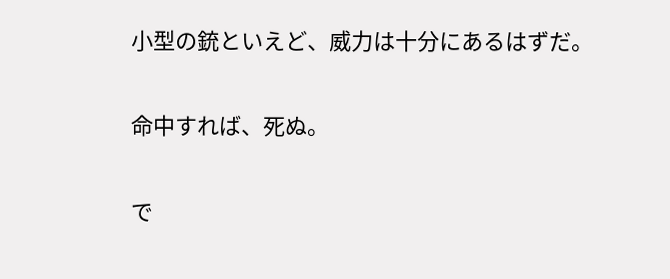小型の銃といえど、威力は十分にあるはずだ。


命中すれば、死ぬ。


で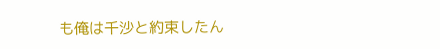も俺は千沙と約束したん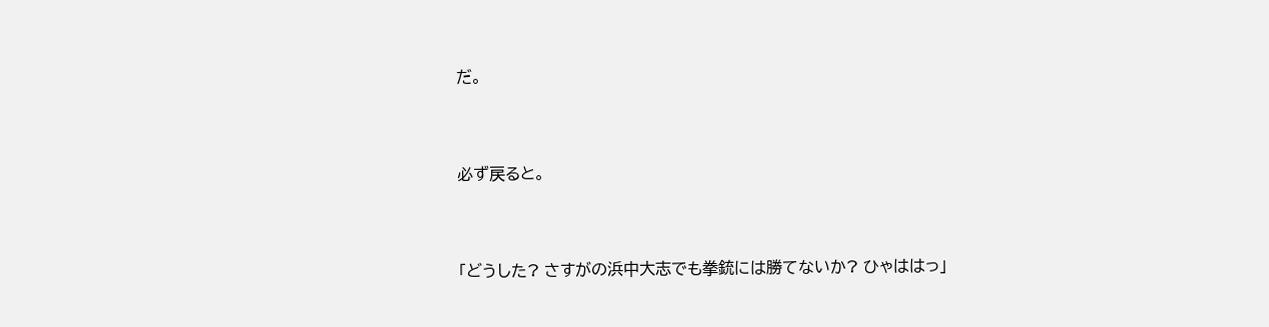だ。


必ず戻ると。


「どうした? さすがの浜中大志でも拳銃には勝てないか? ひゃははっ」